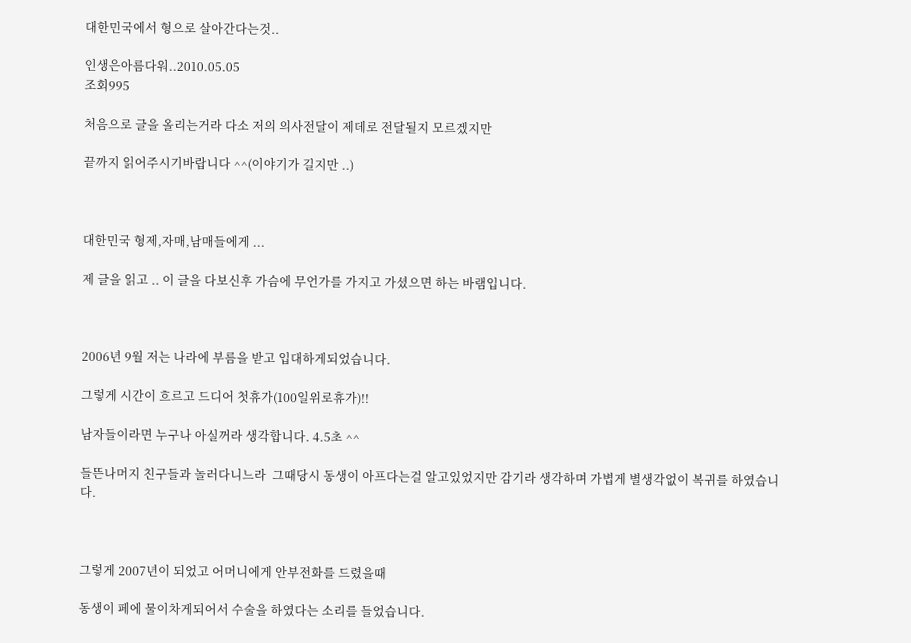대한민국에서 형으로 살아간다는것..

인생은아름다워..2010.05.05
조회995

처음으로 글을 올리는거라 다소 저의 의사전달이 제데로 전달될지 모르겠지만

끝까지 읽어주시기바랍니다 ^^(이야기가 길지만 ..)



대한민국 형제,자매,남매들에게 ...

제 글을 읽고 .. 이 글을 다보신후 가슴에 무언가를 가지고 가셨으면 하는 바램입니다.



2006년 9월 저는 나라에 부름을 받고 입대하게되었습니다.

그렇게 시간이 흐르고 드디어 첫휴가(100일위로휴가)!!

남자들이라면 누구나 아실꺼라 생각합니다. 4.5초 ^^

들뜬나머지 친구들과 놀러다니느라  그때당시 동생이 아프다는걸 알고있었지만 감기라 생각하며 가볍게 별생각없이 복귀를 하였습니다.



그렇게 2007년이 되었고 어머니에게 안부전화를 드렸을때

동생이 페에 물이차게되어서 수술을 하였다는 소리를 들었습니다.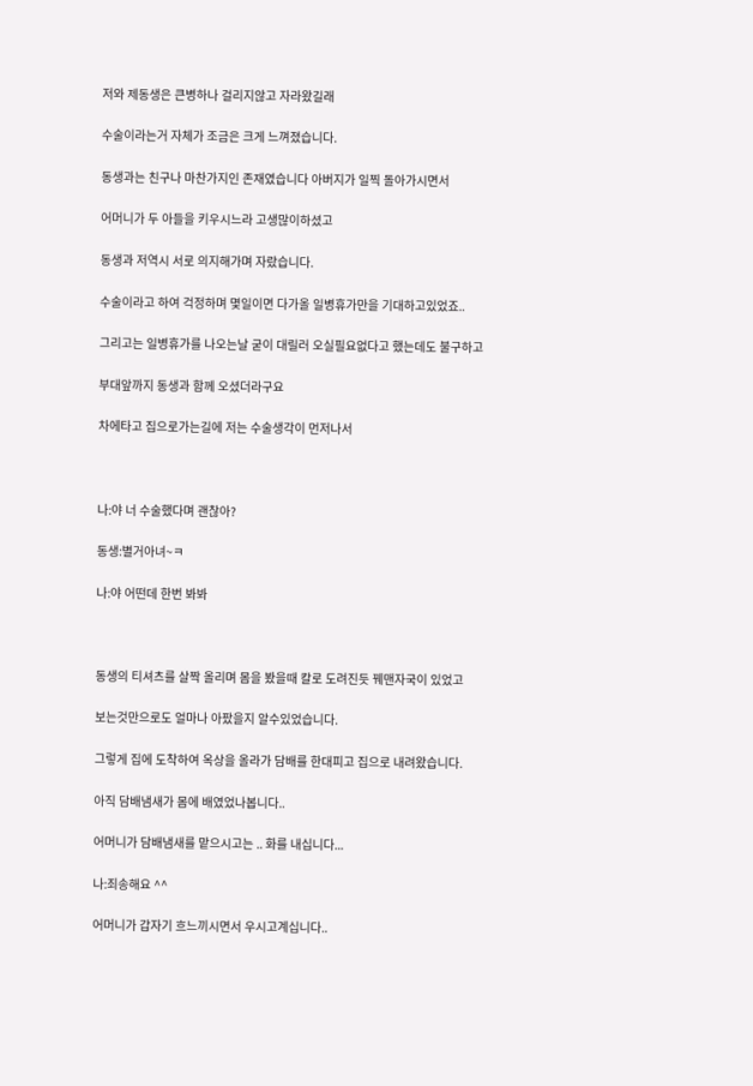저와 제동생은 큰병하나 걸리지않고 자라왔길래

수술이라는거 자체가 조금은 크게 느껴졌습니다.

동생과는 친구나 마찬가지인 존재였습니다 아버지가 일찍 돌아가시면서

어머니가 두 아들을 키우시느라 고생많이하셨고

동생과 저역시 서로 의지해가며 자랐습니다.

수술이라고 하여 걱정하며 몇일이면 다가올 일병휴가만을 기대하고있었죠..

그리고는 일병휴가를 나오는날 굳이 대릴러 오실필요없다고 했는데도 불구하고

부대앞까지 동생과 함께 오셨더라구요

차에타고 집으로가는길에 저는 수술생각이 먼저나서



나:야 너 수술했다며 괜찮아?

동생:별거아녀~ㅋ

나:야 어떤데 한번 봐봐



동생의 티셔츠를 살짝 올리며 몸을 봤을때 칼로 도려진듯 꿰맨자국이 있었고

보는것만으로도 얼마나 아팠을지 알수있었습니다.

그렇게 집에 도착하여 옥상을 올라가 담배를 한대피고 집으로 내려왔습니다.

아직 담배냄새가 몸에 배였었나봅니다..

어머니가 담배냄새를 맡으시고는 .. 화를 내십니다...

나:죄송해요 ^^

어머니가 갑자기 흐느끼시면서 우시고계십니다..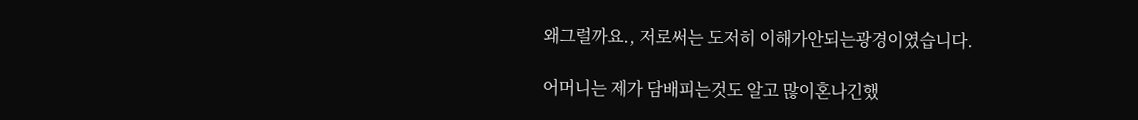왜그럴까요., 저로써는 도저히 이해가안되는광경이였습니다.

어머니는 제가 담배피는것도 알고 많이혼나긴했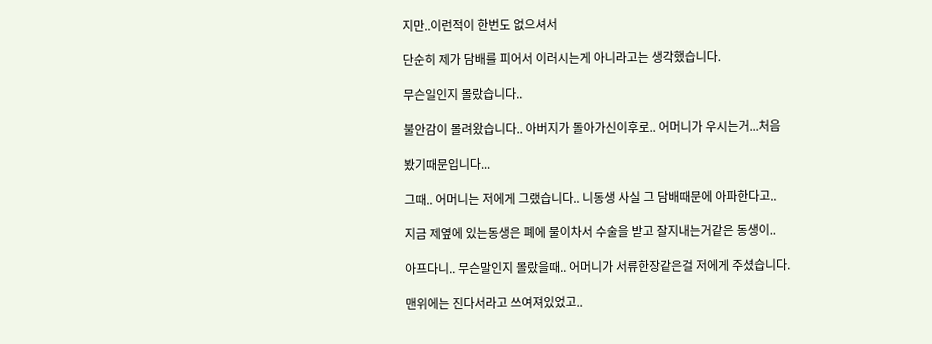지만..이런적이 한번도 없으셔서

단순히 제가 담배를 피어서 이러시는게 아니라고는 생각했습니다.

무슨일인지 몰랐습니다..

불안감이 몰려왔습니다.. 아버지가 돌아가신이후로.. 어머니가 우시는거...처음

봤기때문입니다...

그때.. 어머니는 저에게 그랬습니다.. 니동생 사실 그 담배때문에 아파한다고..

지금 제옆에 있는동생은 폐에 물이차서 수술을 받고 잘지내는거같은 동생이..

아프다니.. 무슨말인지 몰랐을때.. 어머니가 서류한장같은걸 저에게 주셨습니다.

맨위에는 진다서라고 쓰여져있었고..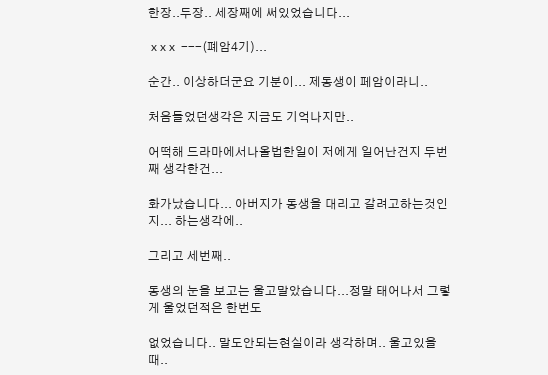한장..두장.. 세장째에 써있었습니다...

 x x x  ---(폐암4기)...

순간.. 이상하더군요 기분이... 제동생이 페암이라니..

처음들었던생각은 지금도 기억나지만..

어떡해 드라마에서나올법한일이 저에게 일어난건지 두번째 생각한건...

화가났습니다... 아버지가 동생을 대리고 갈려고하는것인지... 하는생각에..

그리고 세번째..

동생의 눈을 보고는 울고말았습니다...정말 태어나서 그렇게 울었던적은 한번도

없었습니다.. 말도안되는현실이라 생각하며.. 울고있을때..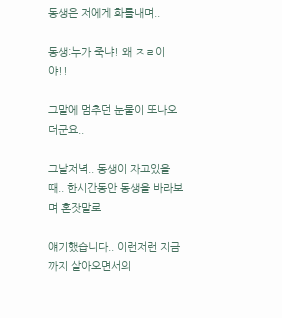동생은 저에게 화를내며..

동생:누가 죽냐! 왜 ㅈㄹ이야!!

그말에 멈추던 눈물이 또나오더군요..

그날저녁.. 동생이 자고있을때.. 한시간동안 동생을 바라보며 혼잣말로

얘기했습니다.. 이런저런 지금까지 살아오면서의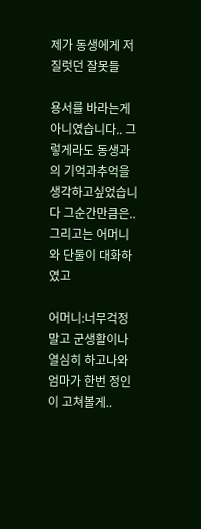제가 동생에게 저질럿던 잘못들

용서를 바라는게 아니였습니다.. 그렇게라도 동생과의 기억과추억을 생각하고싶었습니다 그순간만큼은.. 그리고는 어머니와 단둘이 대화하였고

어머니:너무걱정말고 군생활이나 열심히 하고나와 엄마가 한번 정인이 고쳐볼게..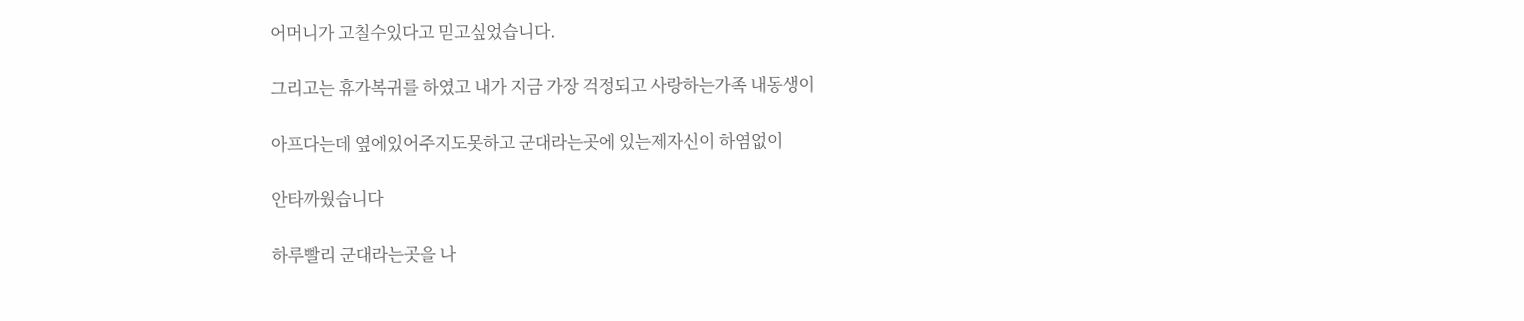어머니가 고칠수있다고 믿고싶었습니다.

그리고는 휴가복귀를 하였고 내가 지금 가장 걱정되고 사랑하는가족 내동생이

아프다는데 옆에있어주지도못하고 군대라는곳에 있는제자신이 하염없이

안타까웠습니다

하루빨리 군대라는곳을 나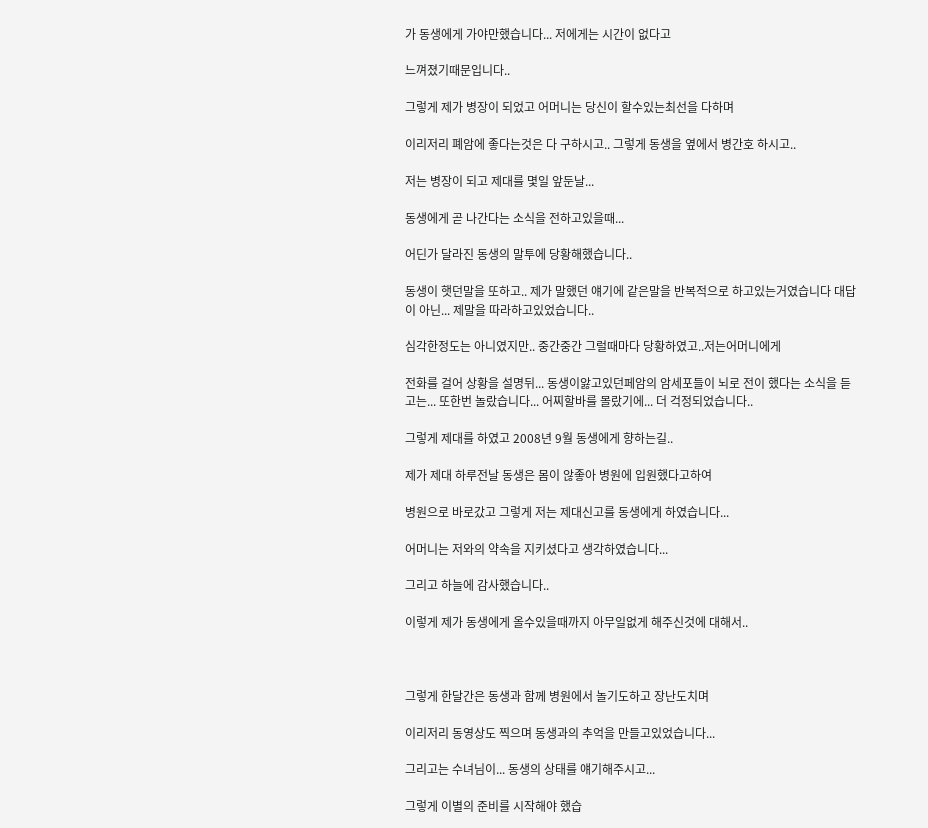가 동생에게 가야만했습니다... 저에게는 시간이 없다고

느껴졌기때문입니다..

그렇게 제가 병장이 되었고 어머니는 당신이 할수있는최선을 다하며

이리저리 폐암에 좋다는것은 다 구하시고.. 그렇게 동생을 옆에서 병간호 하시고..

저는 병장이 되고 제대를 몇일 앞둔날...

동생에게 곧 나간다는 소식을 전하고있을때...

어딘가 달라진 동생의 말투에 당황해했습니다..

동생이 햇던말을 또하고.. 제가 말했던 얘기에 같은말을 반복적으로 하고있는거였습니다 대답이 아닌... 제말을 따라하고있었습니다..

심각한정도는 아니였지만.. 중간중간 그럴때마다 당황하였고..저는어머니에게

전화를 걸어 상황을 설명뒤... 동생이앓고있던페암의 암세포들이 뇌로 전이 했다는 소식을 듣고는... 또한번 놀랐습니다... 어찌할바를 몰랐기에... 더 걱정되었습니다..

그렇게 제대를 하였고 2008년 9월 동생에게 향하는길..

제가 제대 하루전날 동생은 몸이 않좋아 병원에 입원했다고하여

병원으로 바로갔고 그렇게 저는 제대신고를 동생에게 하였습니다...

어머니는 저와의 약속을 지키셨다고 생각하였습니다...

그리고 하늘에 감사했습니다..

이렇게 제가 동생에게 올수있을때까지 아무일없게 해주신것에 대해서..



그렇게 한달간은 동생과 함께 병원에서 놀기도하고 장난도치며

이리저리 동영상도 찍으며 동생과의 추억을 만들고있었습니다...

그리고는 수녀님이... 동생의 상태를 얘기해주시고...

그렇게 이별의 준비를 시작해야 했습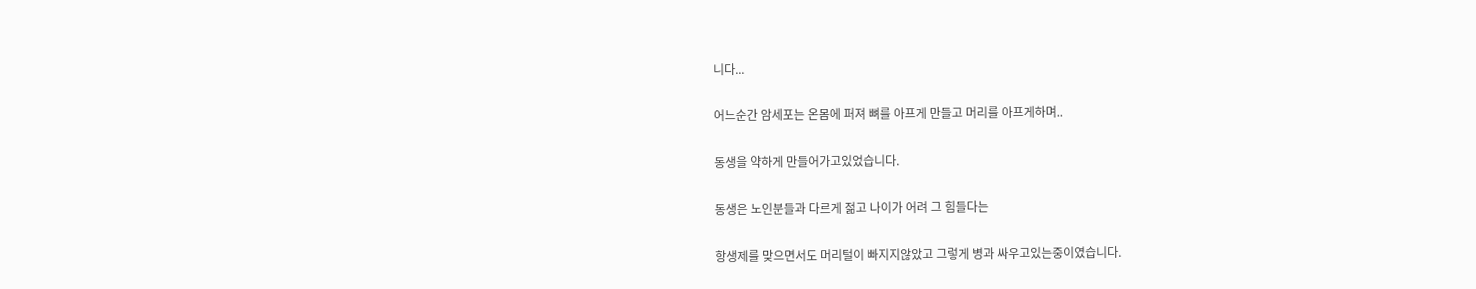니다...

어느순간 암세포는 온몸에 퍼져 뼈를 아프게 만들고 머리를 아프게하며..

동생을 약하게 만들어가고있었습니다.

동생은 노인분들과 다르게 젊고 나이가 어려 그 힘들다는

항생제를 맞으면서도 머리털이 빠지지않았고 그렇게 병과 싸우고있는중이였습니다.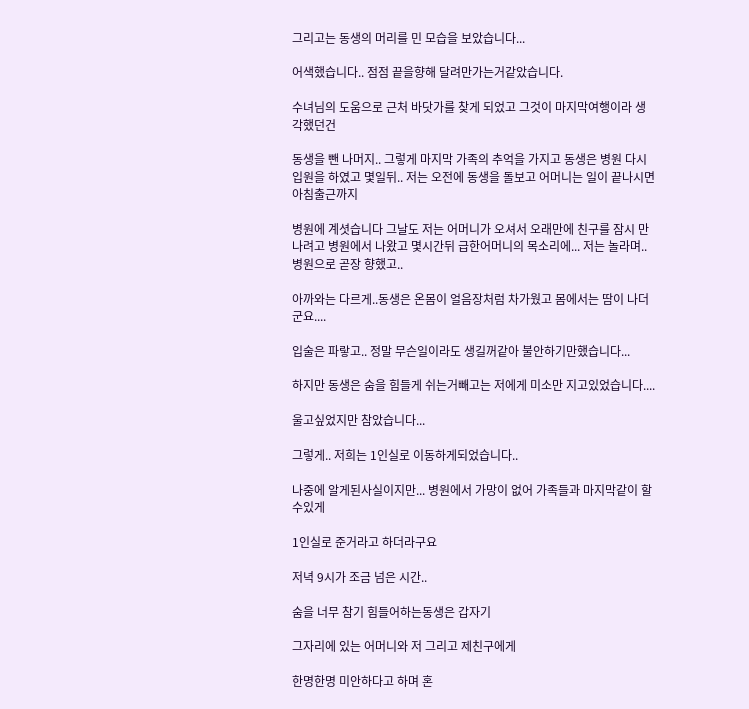그리고는 동생의 머리를 민 모습을 보았습니다...

어색했습니다.. 점점 끝을향해 달려만가는거같았습니다.

수녀님의 도움으로 근처 바닷가를 찾게 되었고 그것이 마지막여행이라 생각했던건

동생을 뺀 나머지.. 그렇게 마지막 가족의 추억을 가지고 동생은 병원 다시 입원을 하였고 몇일뒤.. 저는 오전에 동생을 돌보고 어머니는 일이 끝나시면 아침출근까지

병원에 계셧습니다 그날도 저는 어머니가 오셔서 오래만에 친구를 잠시 만나려고 병원에서 나왔고 몇시간뒤 급한어머니의 목소리에... 저는 놀라며.. 병원으로 곧장 향했고..

아까와는 다르게..동생은 온몸이 얼음장처럼 차가웠고 몸에서는 땀이 나더군요....

입술은 파랗고.. 정말 무슨일이라도 생길꺼같아 불안하기만했습니다...

하지만 동생은 숨을 힘들게 쉬는거빼고는 저에게 미소만 지고있었습니다....

울고싶었지만 참았습니다...

그렇게.. 저희는 1인실로 이동하게되었습니다..

나중에 알게된사실이지만... 병원에서 가망이 없어 가족들과 마지막같이 할수있게

1인실로 준거라고 하더라구요

저녁 9시가 조금 넘은 시간..

숨을 너무 참기 힘들어하는동생은 갑자기

그자리에 있는 어머니와 저 그리고 제친구에게

한명한명 미안하다고 하며 혼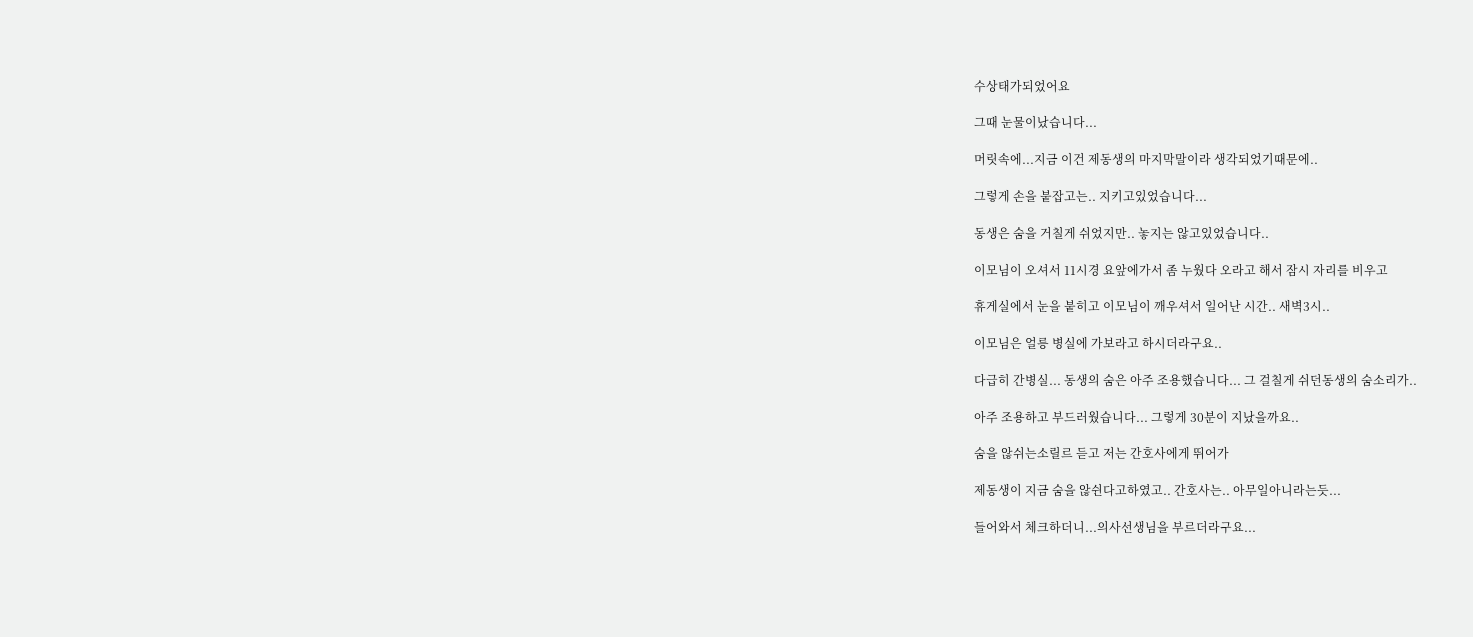수상태가되었어요

그때 눈물이났습니다...

머릿속에...지금 이건 제동생의 마지막말이라 생각되었기때문에..

그렇게 손을 붙잡고는.. 지키고있었습니다...

동생은 숨을 거칠게 쉬었지만.. 놓지는 않고있었습니다..

이모님이 오셔서 11시경 요앞에가서 좀 누웠다 오라고 해서 잠시 자리를 비우고

휴게실에서 눈을 붙히고 이모님이 깨우셔서 일어난 시간.. 새벽3시..

이모님은 얼릉 병실에 가보라고 하시더라구요..

다급히 간병실... 동생의 숨은 아주 조용했습니다... 그 걸칠게 쉬던동생의 숨소리가..

아주 조용하고 부드러웠습니다... 그렇게 30분이 지났을까요..

숨을 않쉬는소릴르 듣고 저는 간호사에게 뛰어가

제동생이 지금 숨을 않쉰다고하였고.. 간호사는.. 아무일아니라는듯...

들어와서 체크하더니...의사선생님을 부르더라구요...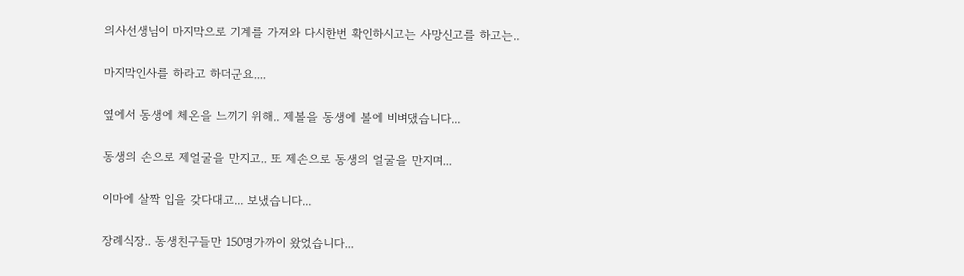의사선생님이 마지막으로 기계를 가져와 다시한번 확인하시고는 사망신고를 하고는..

마지막인사를 하라고 하더군요....

옆에서 동생에 체온을 느끼기 위해.. 제볼을 동생에 볼에 비벼댔습니다...

동생의 손으로 제얼굴을 만지고.. 또 제손으로 동생의 얼굴을 만지며...

이마에 살짝 입을 갖다대고... 보냈습니다...

장례식장.. 동생친구들만 150명가까이 왔었습니다...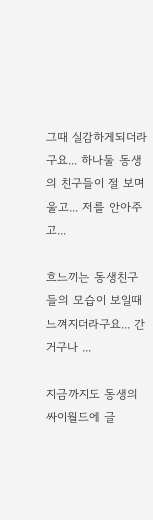그때 실감하게되더라구요... 하나둘 동생의 친구들이 절 보며 울고... 저를 안아주고...

흐느끼는 동생친구들의 모습이 보일때 느껴지더라구요... 간거구나 ...

지금까지도 동생의 싸이월드에 글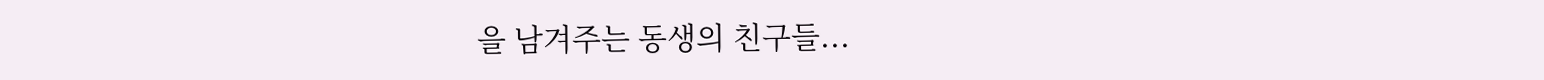을 남겨주는 동생의 친구들...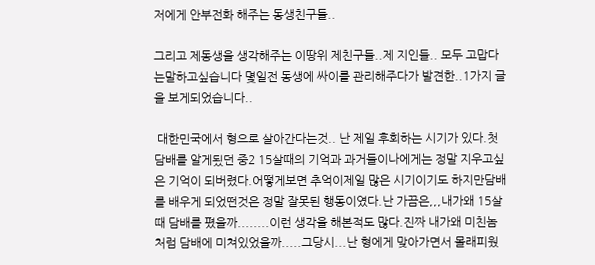저에게 안부전화 해주는 동생친구들..

그리고 제동생을 생각해주는 이땅위 제친구들..제 지인들.. 모두 고맙다는말하고싶습니다 몇일전 동생에 싸이를 관리해주다가 발견한..1가지 글을 보게되었습니다..

 대한민국에서 형으로 살아간다는것.. 난 제일 후회하는 시기가 있다.첫 담배를 알게됬던 중2 15살때의 기억과 과거들이나에게는 정말 지우고싶은 기억이 되버렸다.어떻게보면 추억이제일 많은 시기이기도 하지만담배를 배우게 되었떤것은 정말 잘못된 행동이였다.난 가끔은,,,내가왜 15살때 담배를 폈을까........이런 생각을 해본적도 많다.진짜 내가왜 미친놈처럼 담배에 미쳐있었을까.....그당시...난 형에게 맞아가면서 몰래피웠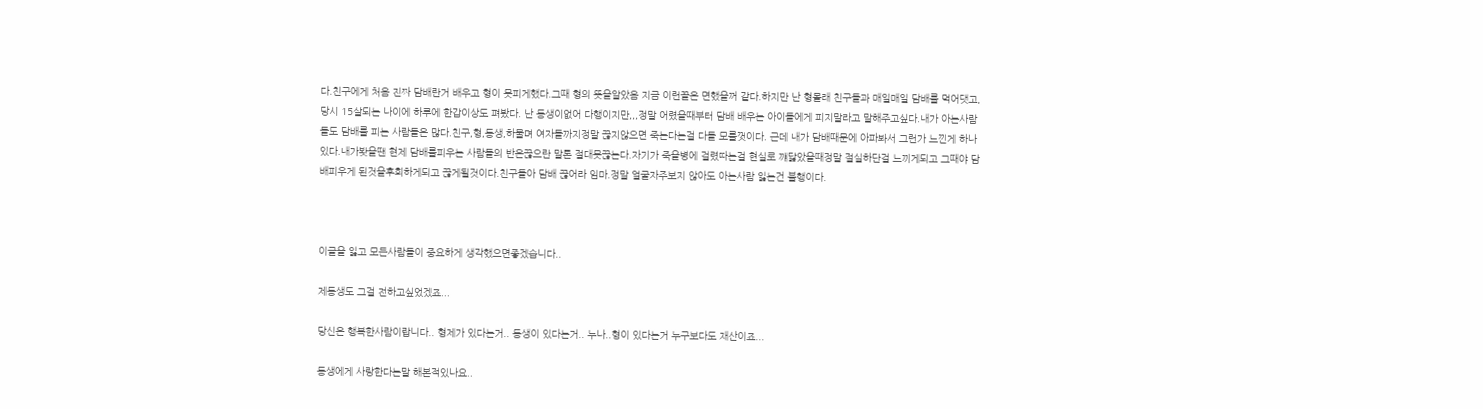다.친구에게 처음 진짜 담배란거 배우고 형이 못피게했다.그때 형의 뜻을알았음 지금 이런꼴은 면했을꺼 같다.하지만 난 형몰래 친구들과 매일매일 담배를 먹어댓고,당시 15살되는 나이에 하루에 한갑이상도 펴봤다. 난 동생이없어 다행이지만,,,정말 어렸을때부터 담배 배우는 아이들에게 피지말라고 말해주고싶다.내가 아는사람들도 담배를 피는 사람들은 많다.친구,형,동생,하물며 여자들까지정말 끊지않으면 죽는다는걸 다들 모를껏이다. 근데 내가 담배때문에 아파봐서 그런가 느낀게 하나있다.내가봣을땐 현제 담배를피우는 사람들의 반은끊으란 말론 절대못끊는다.자기가 죽을병에 걸렸따는걸 현실로 꺠닳았을때정말 절실하단걸 느끼게되고 그때야 담배피우게 된것을후회하게되고 끊게될것이다.친구들아 담배 끊어라 임마.정말 얼굴자주보지 않아도 아는사람 잃는건 불행이다.



이글을 잃고 모든사람들이 중요하게 생각했으면좋겠습니다..

제동생도 그걸 전하고싶었겠죠...

당신은 행복한사람이랍니다.. 형제가 있다는거.. 동생이 있다는거.. 누나..형이 있다는거 누구보다도 재산이죠...

동생에게 사랑한다는말 해본적있나요..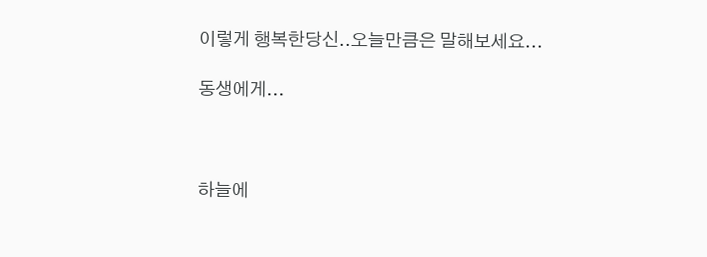이렇게 행복한당신..오늘만큼은 말해보세요...

동생에게...



하늘에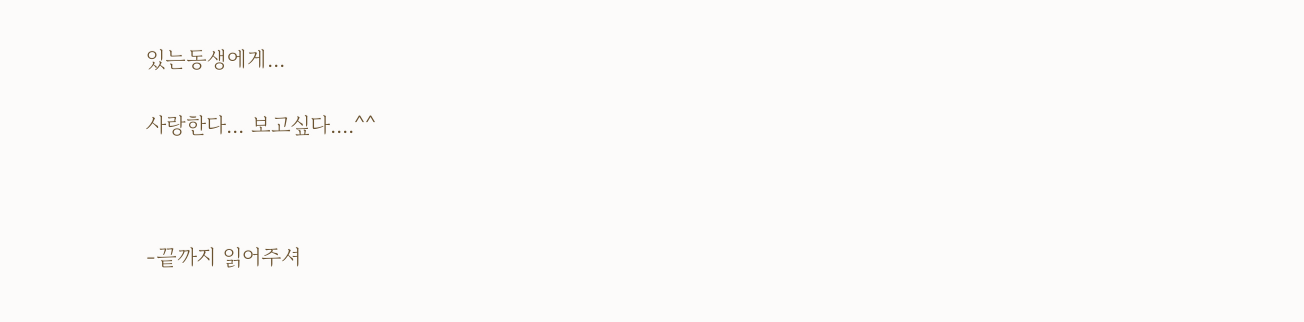있는동생에게...

사랑한다... 보고싶다....^^



-끝까지 읽어주셔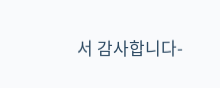서 감사합니다-